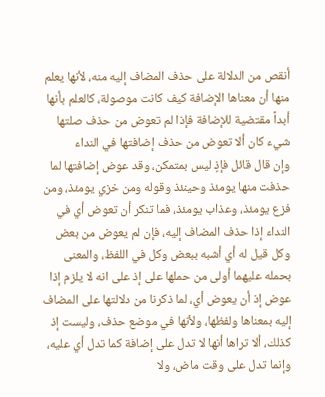أنقص من الدلالة على حذف المضاف إليه منه، لأنها يعلم منها أن معناها الإضافة كيف كانت موصولة، كالعلم بأنها أبداً مقتضية للإضافة فإذا لم تعوض من حذف صلتها شيء كان ألا تعوض من حذف إضافتها في النداء
وإن قال قائل فإذٍ ليس بمتمكن، وقد عوض إضافتها لما حذفت منها يومئذ وحينئذ وقوله ومن خزي يومئذ، ومن فزع يومئذ، وعذاب يومئذ، فما تنكر أن تعوض أي في النداء إذا حذف المضاف إليه، فإن لم يعوض من بعض وكل قيل له أي أشبه ببعض وكل في اللفظ، والمعنى بحمله عليهما أولى من حملها على إذ على انه لا يلزم إذا عوض إذ أن يعوض أي، لما ذكرنا من دلالتها على المضاف إليه بمعناها ولفظها، ولأنها في موضع حذف، وليست إذ كذلك، ألا تراها أنها لا تدل على إضافة كما تدل أي عليه، وإنما تدل على وقت ماض، ولا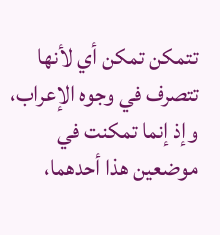تتمكن تمكن أي لأنها تتصرف في وجوه الإعراب، وإذ إنما تمكنت في موضعين هذا أحدهما،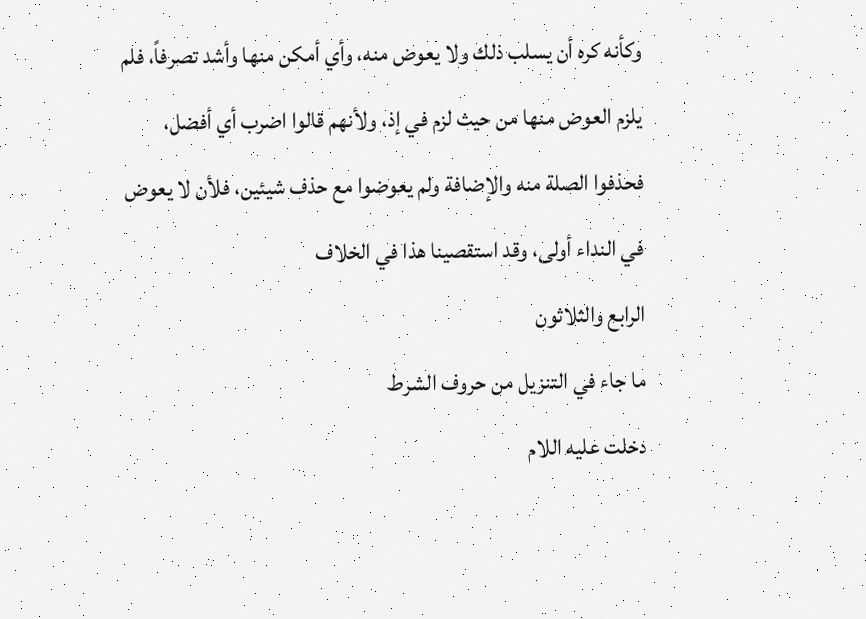وكأنه كره أن يسلب ذلك ولا يعوض منه، وأي أمكن منها وأشد تصرفاً، فلم يلزم العوض منها من حيث لزم في إذ، ولأنهم قالوا اضرب أي أفضل، فحذفوا الصلة منه والإضافة ولم يعوضوا مع حذف شيئين، فلأن لا يعوض في النداء أولى، وقد استقصينا هذا في الخلاف
الرابع والثلاثون
ما جاء في التنزيل من حروف الشرط
دخلت عليه اللام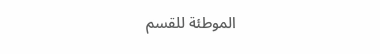الموطئة للقسم